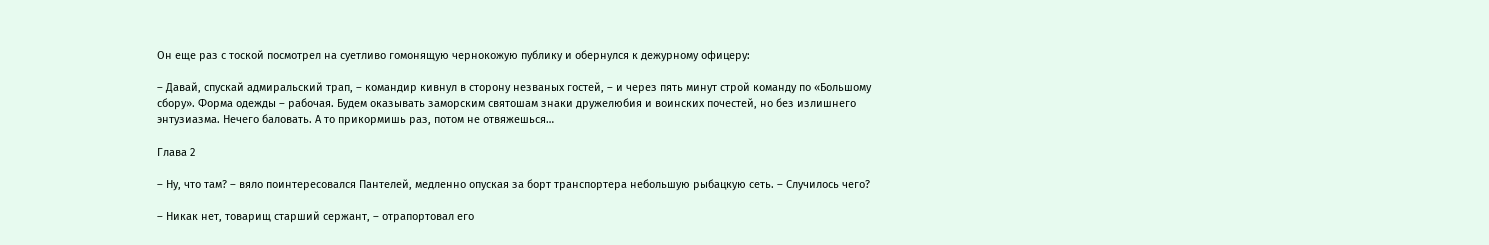Он еще раз с тоской посмотрел на суетливо гомонящую чернокожую публику и обернулся к дежурному офицеру:

– Давай, спускай адмиральский трап, – командир кивнул в сторону незваных гостей, – и через пять минут строй команду по «Большому сбору». Форма одежды – рабочая. Будем оказывать заморским святошам знаки дружелюбия и воинских почестей, но без излишнего энтузиазма. Нечего баловать. А то прикормишь раз, потом не отвяжешься…

Глава 2

– Ну, что там? – вяло поинтересовался Пантелей, медленно опуская за борт транспортера небольшую рыбацкую сеть. – Случилось чего?

– Никак нет, товарищ старший сержант, – отрапортовал его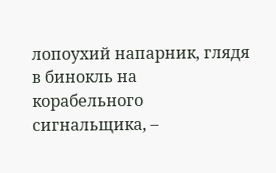лопоухий напарник, глядя в бинокль на корабельного сигнальщика, –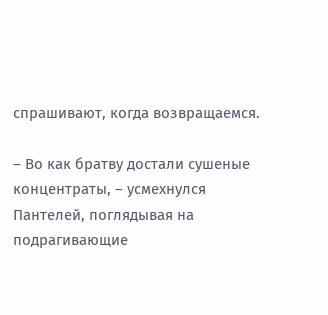спрашивают, когда возвращаемся.

– Во как братву достали сушеные концентраты, – усмехнулся Пантелей, поглядывая на подрагивающие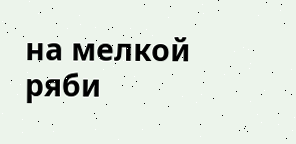на мелкой ряби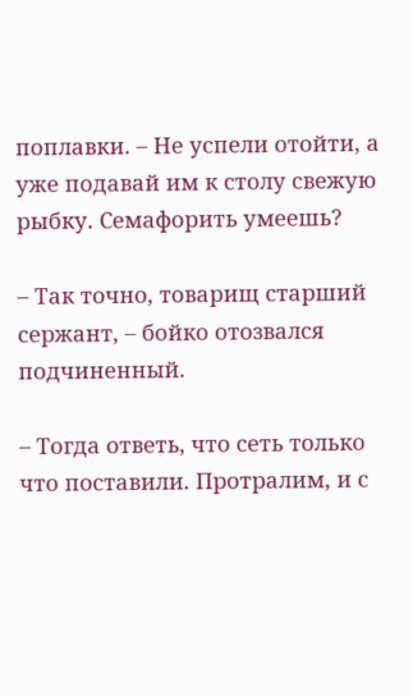поплавки. – Не успели отойти, а уже подавай им к столу свежую рыбку. Семафорить умеешь?

– Так точно, товарищ старший сержант, – бойко отозвался подчиненный.

– Тогда ответь, что сеть только что поставили. Протралим, и с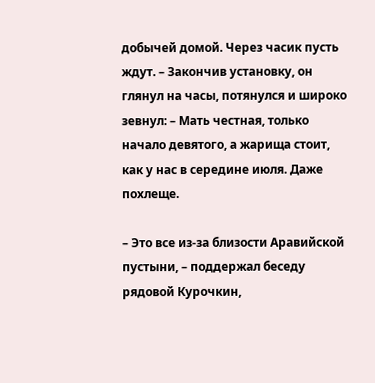добычей домой. Через часик пусть ждут. – Закончив установку, он глянул на часы, потянулся и широко зевнул: – Мать честная, только начало девятого, а жарища стоит, как у нас в середине июля. Даже похлеще.

– Это все из-за близости Аравийской пустыни, – поддержал беседу рядовой Курочкин,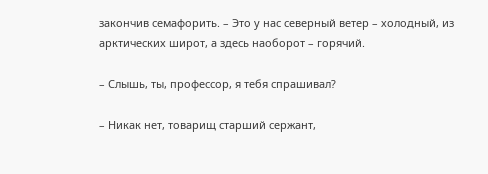закончив семафорить. – Это у нас северный ветер – холодный, из арктических широт, а здесь наоборот – горячий.

– Слышь, ты, профессор, я тебя спрашивал?

– Никак нет, товарищ старший сержант,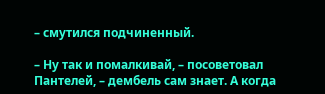– смутился подчиненный.

– Ну так и помалкивай, – посоветовал Пантелей, – дембель сам знает. А когда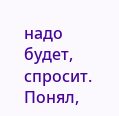надо будет, спросит. Понял,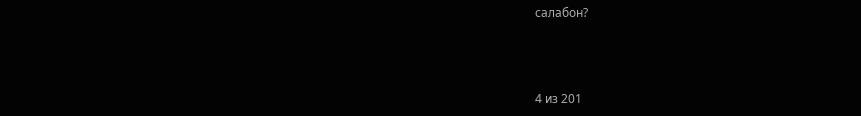салабон?



4 из 201